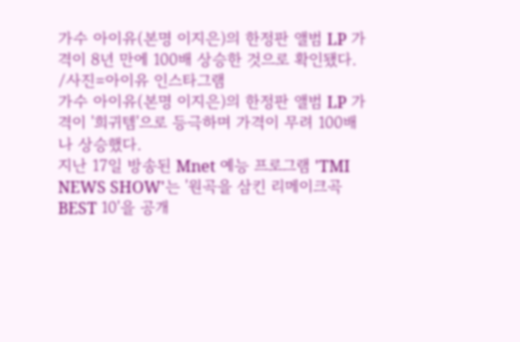가수 아이유(본명 이지은)의 한정판 앨범 LP 가격이 8년 만에 100배 상승한 것으로 확인됐다. /사진=아이유 인스타그램
가수 아이유(본명 이지은)의 한정판 앨범 LP 가격이 '희귀템'으로 등극하며 가격이 무려 100배나 상승했다.
지난 17일 방송된 Mnet 예능 프로그램 'TMI NEWS SHOW'는 '원곡을 삼킨 리메이크곡 BEST 10'을 공개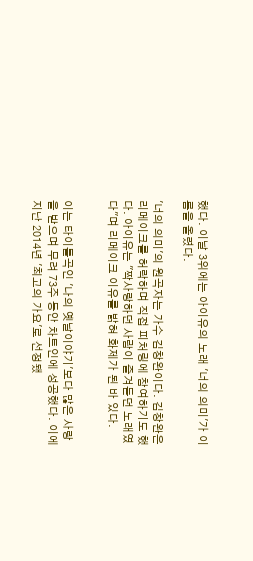했다. 이날 3위에는 아이유의 노래 '너의 의미'가 이름을 올렸다.

'너의 의미'의 원곡자는 가수 김창완이다. 김창완은 리메이크를 허락하며 직접 피처링에 참여하기도 했다. 아이유는 "짝사랑하던 사람이 즐겨듣던 노래였다"며 리메이크 이유를 밝혀 화제가 된 바 있다.


이는 타이틀곡인 '나의 옛날이야기'보다 많은 사랑을 받으며 무려 73주 동안 차트인에 성공했다. 이에 지난 2014년 '최고의 가요'로 선정됐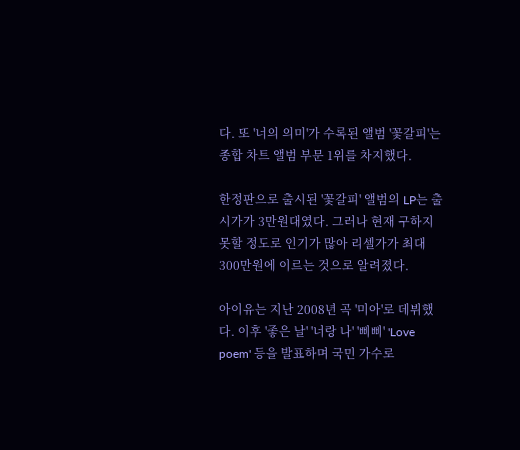다. 또 '너의 의미'가 수록된 앨범 '꽃갈피'는 종합 차트 앨범 부문 1위를 차지했다.

한정판으로 출시된 '꽃갈피' 앨범의 LP는 출시가가 3만원대였다. 그러나 현재 구하지 못할 정도로 인기가 많아 리셀가가 최대 300만원에 이르는 것으로 알려졌다.

아이유는 지난 2008년 곡 '미아'로 데뷔했다. 이후 '좋은 날' '너랑 나' '삐삐' 'Love poem' 등을 발표하며 국민 가수로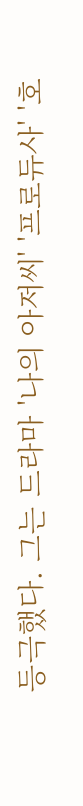등극했다. 그는 드라마 '나의 아저씨' '프로듀사' '호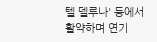텔 델루나' 등에서 활약하며 연기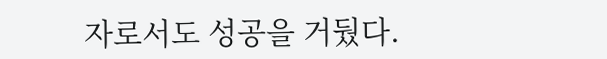자로서도 성공을 거뒀다.